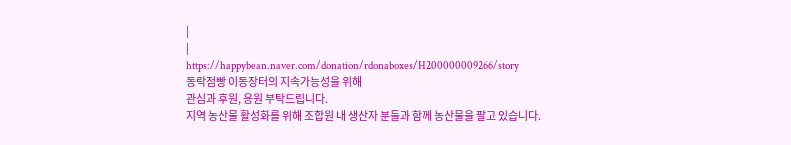|
|
https://happybean.naver.com/donation/rdonaboxes/H200000009266/story
동락점빵 이동장터의 지속가능성을 위해
관심과 후원, 응원 부탁드립니다.
지역 농산물 활성화를 위해 조합원 내 생산자 분들과 함께 농산물을 팔고 있습니다.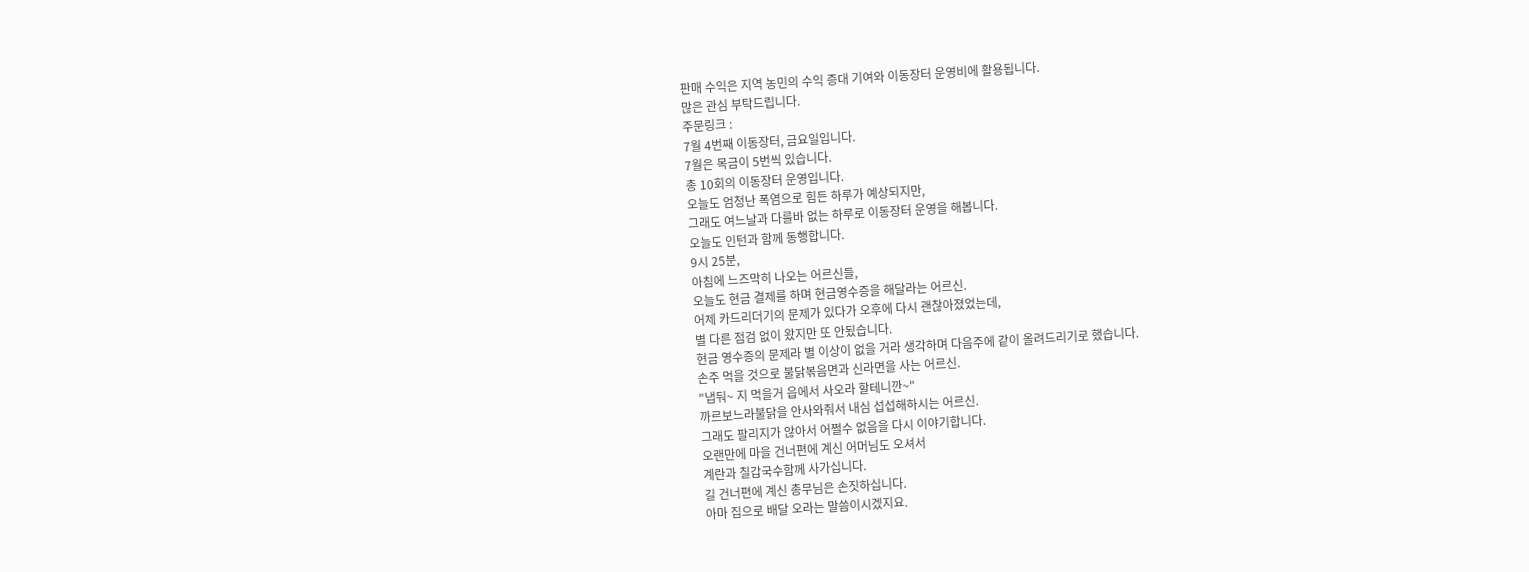판매 수익은 지역 농민의 수익 증대 기여와 이동장터 운영비에 활용됩니다.
많은 관심 부탁드립니다.
주문링크 :
7월 4번째 이동장터, 금요일입니다.
7월은 목금이 5번씩 있습니다.
총 10회의 이동장터 운영입니다.
오늘도 엄청난 폭염으로 힘든 하루가 예상되지만,
그래도 여느날과 다를바 없는 하루로 이동장터 운영을 해봅니다.
오늘도 인턴과 함께 동행합니다.
9시 25분,
아침에 느즈막히 나오는 어르신들,
오늘도 현금 결제를 하며 현금영수증을 해달라는 어르신.
어제 카드리더기의 문제가 있다가 오후에 다시 괜찮아졌었는데,
별 다른 점검 없이 왔지만 또 안됬습니다.
현금 영수증의 문제라 별 이상이 없을 거라 생각하며 다음주에 같이 올려드리기로 했습니다.
손주 먹을 것으로 불닭볶음면과 신라면을 사는 어르신.
"냅둬~ 지 먹을거 읍에서 사오라 할테니깐~"
까르보느라불닭을 안사와줘서 내심 섭섭해하시는 어르신.
그래도 팔리지가 않아서 어쩔수 없음을 다시 이야기합니다.
오랜만에 마을 건너편에 계신 어머님도 오셔서
계란과 칠갑국수함께 사가십니다.
길 건너편에 계신 총무님은 손짓하십니다.
아마 집으로 배달 오라는 말씀이시겠지요.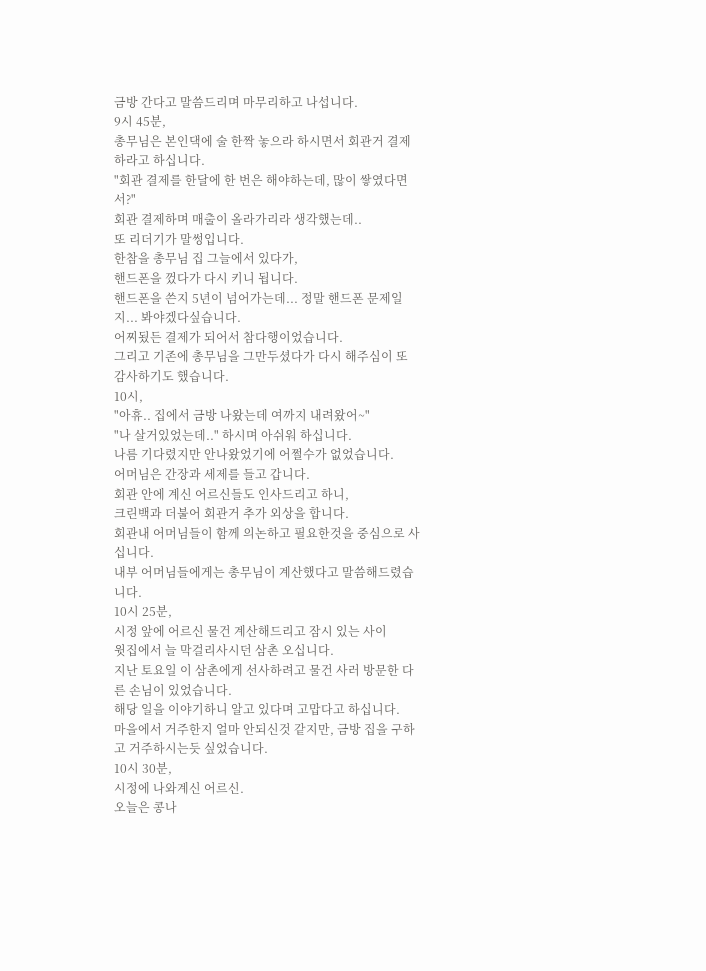금방 간다고 말씀드리며 마무리하고 나섭니다.
9시 45분,
총무님은 본인댁에 술 한짝 놓으라 하시면서 회관거 결제하라고 하십니다.
"회관 결제를 한달에 한 번은 해야하는데, 많이 쌓였다면서?"
회관 결제하며 매출이 올라가리라 생각했는데..
또 리더기가 말썽입니다.
한참을 총무님 집 그늘에서 있다가,
핸드폰을 껐다가 다시 키니 됩니다.
핸드폰을 쓴지 5년이 넘어가는데... 정말 핸드폰 문제일지... 봐야겠다싶습니다.
어찌됬든 결제가 되어서 참다행이었습니다.
그리고 기존에 총무님을 그만두셨다가 다시 해주심이 또 감사하기도 했습니다.
10시,
"아휴.. 집에서 금방 나왔는데 여까지 내려왔어~"
"나 살거있었는데.." 하시며 아쉬워 하십니다.
나름 기다렸지만 안나왔었기에 어쩔수가 없었습니다.
어머님은 간장과 세제를 들고 갑니다.
회관 안에 계신 어르신들도 인사드리고 하니,
크린백과 더불어 회관거 추가 외상을 합니다.
회관내 어머님들이 함께 의논하고 필요한것을 중심으로 사십니다.
내부 어머님들에게는 총무님이 계산했다고 말씀해드렸습니다.
10시 25분,
시정 앞에 어르신 물건 계산해드리고 잠시 있는 사이
윗집에서 늘 막걸리사시던 삼촌 오십니다.
지난 토요일 이 삼촌에게 선사하려고 물건 사러 방문한 다른 손님이 있었습니다.
해당 일을 이야기하니 알고 있다며 고맙다고 하십니다.
마을에서 거주한지 얼마 안되신것 같지만, 금방 집을 구하고 거주하시는듯 싶었습니다.
10시 30분,
시정에 나와계신 어르신.
오늘은 콩나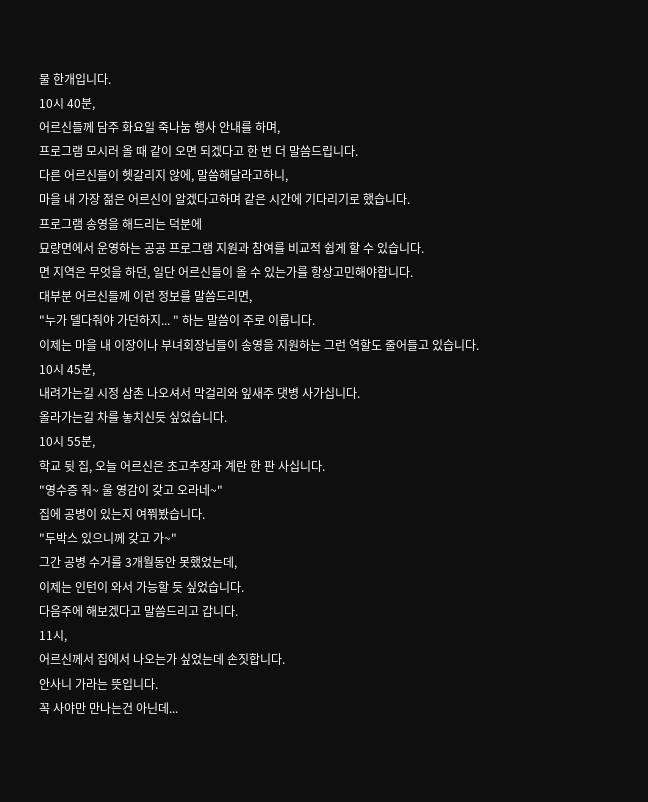물 한개입니다.
10시 40분,
어르신들께 담주 화요일 죽나눔 행사 안내를 하며,
프로그램 모시러 올 때 같이 오면 되겠다고 한 번 더 말씀드립니다.
다른 어르신들이 헷갈리지 않에, 말씀해달라고하니,
마을 내 가장 젊은 어르신이 알겠다고하며 같은 시간에 기다리기로 했습니다.
프로그램 송영을 해드리는 덕분에
묘량면에서 운영하는 공공 프로그램 지원과 참여를 비교적 쉽게 할 수 있습니다.
면 지역은 무엇을 하던, 일단 어르신들이 올 수 있는가를 항상고민해야합니다.
대부분 어르신들께 이런 정보를 말씀드리면,
"누가 델다줘야 가던하지... " 하는 말씀이 주로 이룹니다.
이제는 마을 내 이장이나 부녀회장님들이 송영을 지원하는 그런 역할도 줄어들고 있습니다.
10시 45분,
내려가는길 시정 삼촌 나오셔서 막걸리와 잎새주 댓병 사가십니다.
올라가는길 차를 놓치신듯 싶었습니다.
10시 55분,
학교 뒷 집, 오늘 어르신은 초고추장과 계란 한 판 사십니다.
"영수증 줘~ 울 영감이 갖고 오라네~"
집에 공병이 있는지 여쭤봤습니다.
"두박스 있으니께 갖고 가~"
그간 공병 수거를 3개월동안 못했었는데,
이제는 인턴이 와서 가능할 듯 싶었습니다.
다음주에 해보겠다고 말씀드리고 갑니다.
11시,
어르신께서 집에서 나오는가 싶었는데 손짓합니다.
안사니 가라는 뜻입니다.
꼭 사야만 만나는건 아닌데...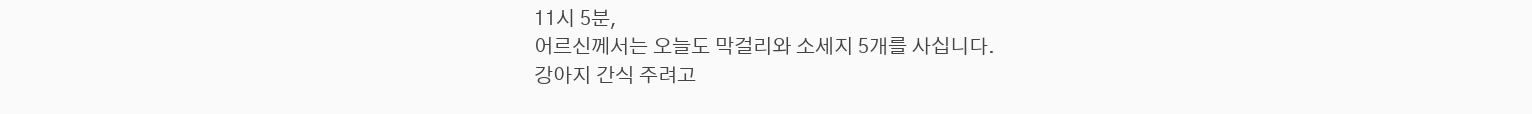11시 5분,
어르신께서는 오늘도 막걸리와 소세지 5개를 사십니다.
강아지 간식 주려고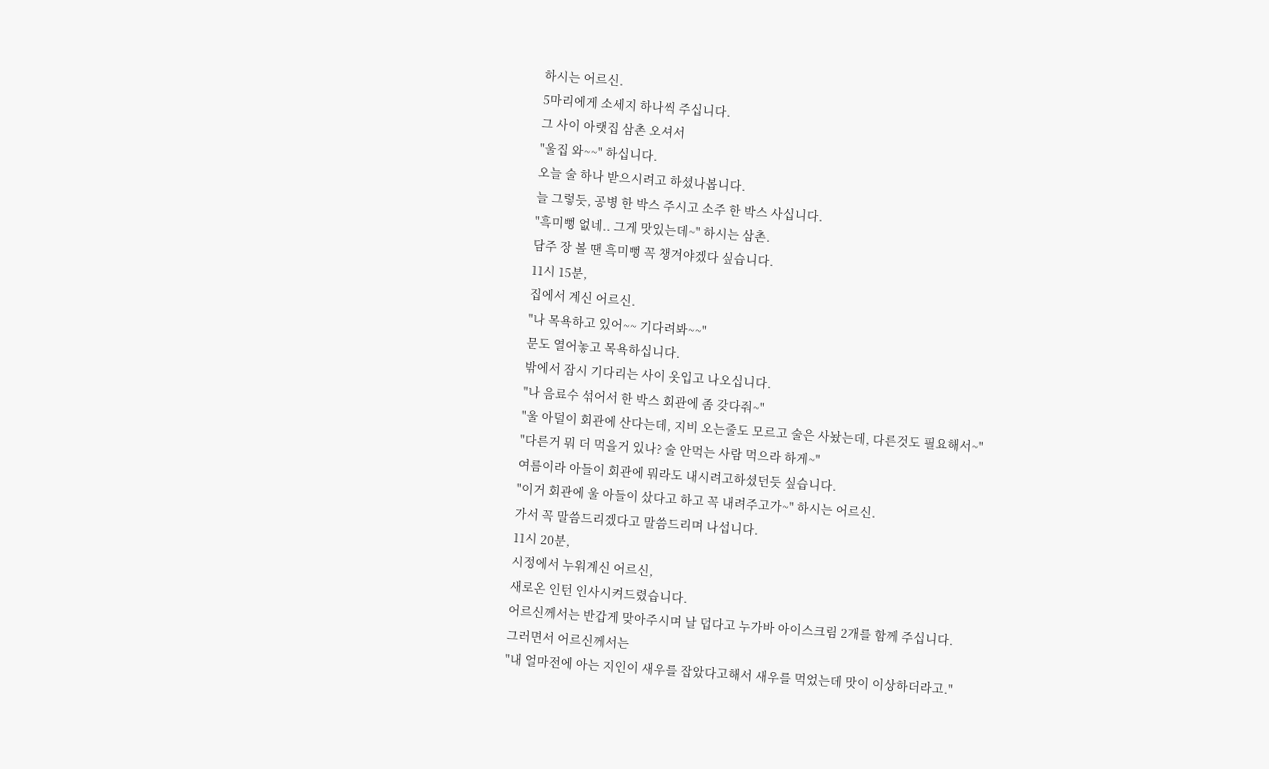하시는 어르신.
5마리에게 소세지 하나씩 주십니다.
그 사이 아랫집 삼촌 오셔서
"울집 와~~" 하십니다.
오늘 술 하나 받으시려고 하셨나봅니다.
늘 그렇듯, 공병 한 박스 주시고 소주 한 박스 사십니다.
"흑미뻥 없네.. 그게 맛있는데~" 하시는 삼촌.
담주 장 볼 땐 흑미뻥 꼭 챙겨야겠다 싶습니다.
11시 15분,
집에서 계신 어르신.
"나 목욕하고 있어~~ 기다려봐~~"
문도 열어놓고 목욕하십니다.
밖에서 잠시 기다리는 사이 옷입고 나오십니다.
"나 음료수 섞어서 한 박스 회관에 좀 갖다줘~"
"울 아덜이 회관에 산다는데, 지비 오는줄도 모르고 술은 사놨는데, 다른것도 필요해서~"
"다른거 뭐 더 먹을거 있나? 술 안먹는 사람 먹으라 하게~"
여름이라 아들이 회관에 뭐라도 내시려고하셨던듯 싶습니다.
"이거 회관에 울 아들이 샀다고 하고 꼭 내려주고가~" 하시는 어르신.
가서 꼭 말씀드리겠다고 말씀드리며 나섭니다.
11시 20분,
시정에서 누워계신 어르신,
새로온 인턴 인사시켜드렸습니다.
어르신께서는 반갑게 맞아주시며 날 덥다고 누가바 아이스크림 2개를 함께 주십니다.
그러면서 어르신께서는
"내 얼마전에 아는 지인이 새우를 잡았다고해서 새우를 먹었는데 맛이 이상하더라고."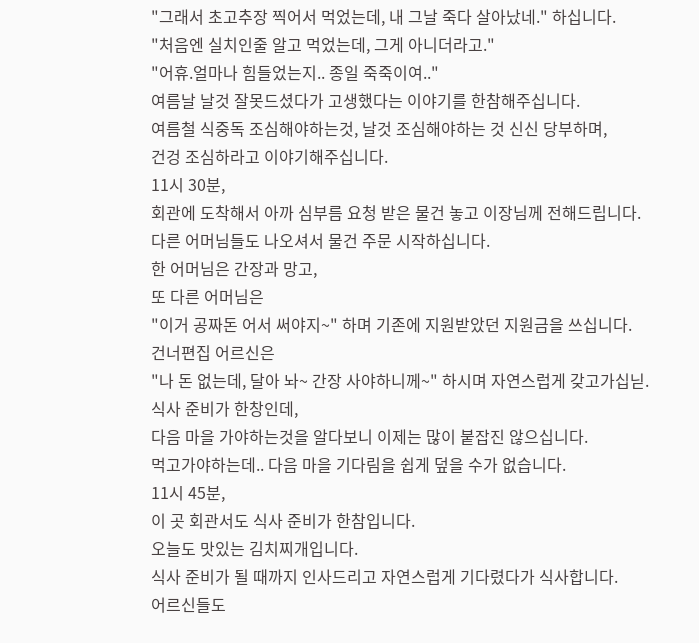"그래서 초고추장 찍어서 먹었는데, 내 그날 죽다 살아났네." 하십니다.
"처음엔 실치인줄 알고 먹었는데, 그게 아니더라고."
"어휴.얼마나 힘들었는지.. 종일 죽죽이여.."
여름날 날것 잘못드셨다가 고생했다는 이야기를 한참해주십니다.
여름철 식중독 조심해야하는것, 날것 조심해야하는 것 신신 당부하며,
건겅 조심하라고 이야기해주십니다.
11시 30분,
회관에 도착해서 아까 심부름 요청 받은 물건 놓고 이장님께 전해드립니다.
다른 어머님들도 나오셔서 물건 주문 시작하십니다.
한 어머님은 간장과 망고,
또 다른 어머님은
"이거 공짜돈 어서 써야지~" 하며 기존에 지원받았던 지원금을 쓰십니다.
건너편집 어르신은
"나 돈 없는데, 달아 놔~ 간장 사야하니께~" 하시며 자연스럽게 갖고가십닏.
식사 준비가 한창인데,
다음 마을 가야하는것을 알다보니 이제는 많이 붙잡진 않으십니다.
먹고가야하는데.. 다음 마을 기다림을 쉽게 덮을 수가 없습니다.
11시 45분,
이 곳 회관서도 식사 준비가 한참입니다.
오늘도 맛있는 김치찌개입니다.
식사 준비가 될 때까지 인사드리고 자연스럽게 기다렸다가 식사합니다.
어르신들도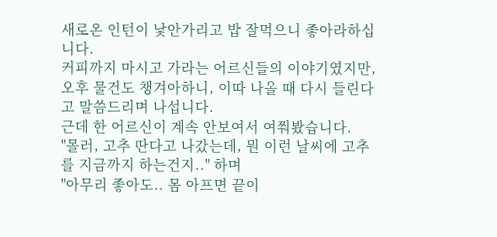새로온 인턴이 낯안가리고 밥 잘먹으니 좋아라하십니다.
커피까지 마시고 가라는 어르신들의 이야기였지만,
오후 물건도 챙겨아하니, 이따 나올 때 다시 들린다고 말씀드리며 나섭니다.
근데 한 어르신이 계속 안보여서 여쭤봤습니다.
"몰러, 고추 딴다고 나갔는데, 뭔 이런 날씨에 고추를 지금까지 하는건지.." 하며
"아무리 좋아도.. 몸 아프면 끝이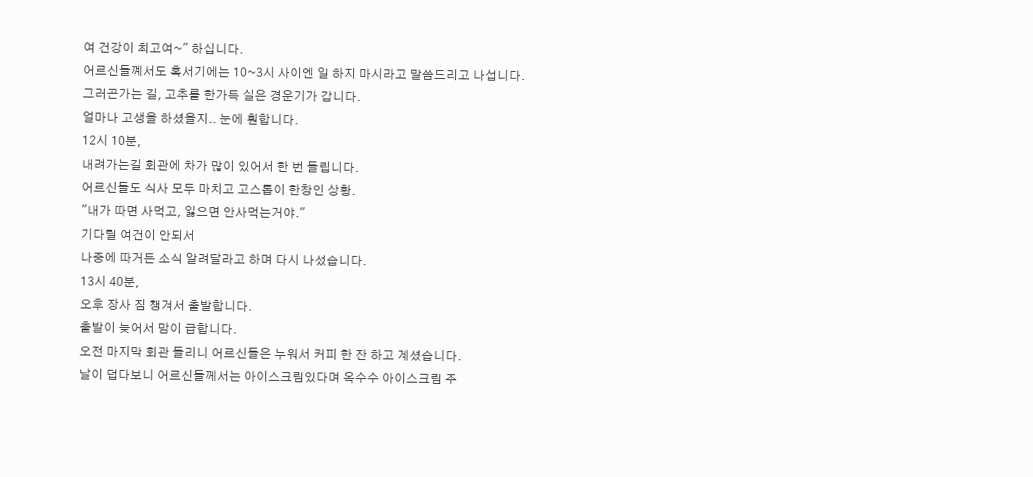여 건강이 최고여~" 하십니다.
어르신들꼐서도 혹서기에는 10~3시 사이엔 일 하지 마시라고 말씀드리고 나섭니다.
그러곤가는 길, 고추를 한가득 실은 경운기가 갑니다.
얼마나 고생을 하셨을지.. 눈에 훤합니다.
12시 10분,
내려가는길 회관에 차가 많이 있어서 한 번 들립니다.
어르신들도 식사 모두 마치고 고스톱이 한창인 상황.
"내가 따면 사먹고, 잃으면 안사먹는거야."
기다릴 여건이 안되서
나중에 따거든 소식 알려달라고 하며 다시 나섰습니다.
13시 40분,
오후 장사 짐 챙겨서 출발합니다.
출발이 늦어서 맘이 급합니다.
오전 마지막 회관 들리니 어르신들은 누워서 커피 한 잔 하고 계셨습니다.
날이 덥다보니 어르신들께서는 아이스크림있다며 옥수수 아이스크림 주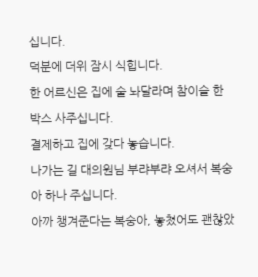십니다.
덕분에 더위 잠시 식힙니다.
한 어르신은 집에 술 놔달라며 참이슬 한 박스 사주십니다.
결제하고 집에 갖다 놓습니다.
나가는 길 대의원님 부랴부랴 오셔서 복숭아 하나 주십니다.
아까 챙겨준다는 복숭아, 놓쳤어도 괜찮았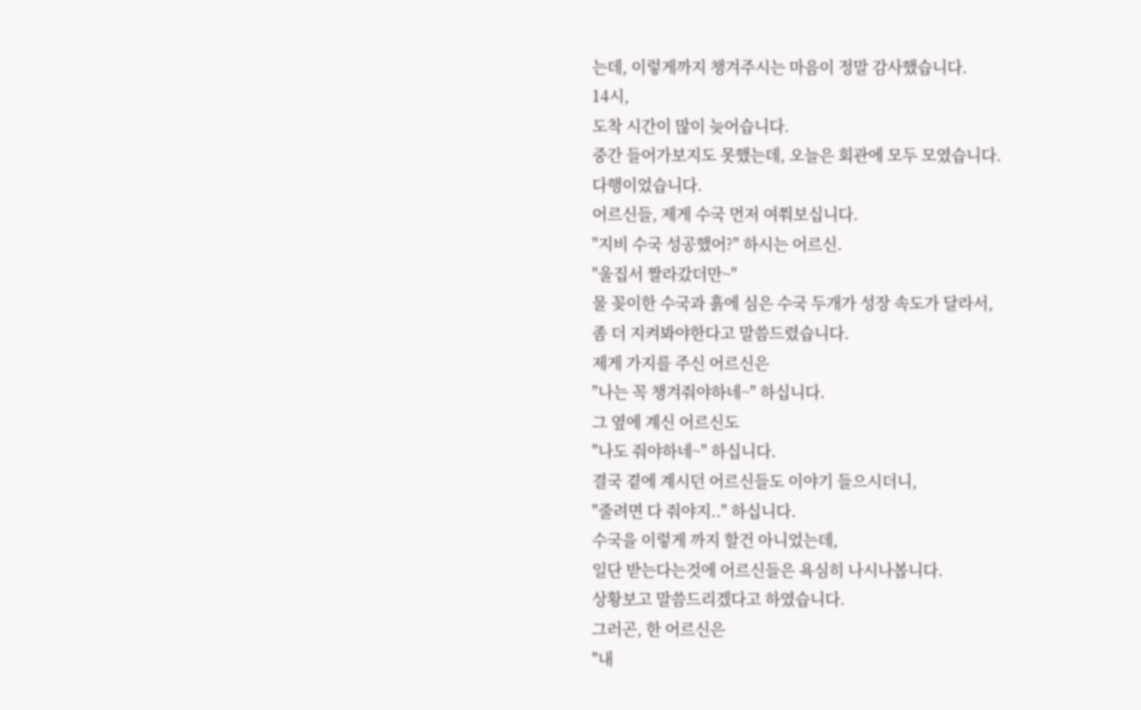는데, 이렇게까지 챙겨주시는 마음이 정말 감사했습니다.
14시,
도착 시간이 많이 늦어습니다.
중간 들어가보지도 못했는데, 오늘은 회관에 모두 모였습니다.
다행이었습니다.
어르신들, 제게 수국 먼저 여쭤보십니다.
"지비 수국 성공했어?" 하시는 어르신.
"울집서 짤라갔더만~"
물 꽂이한 수국과 흙에 심은 수국 두개가 성장 속도가 달라서,
좀 더 지켜봐야한다고 말씀드렸습니다.
제게 가지를 주신 어르신은
"나는 꼭 챙겨줘야하네~" 하십니다.
그 옆에 계신 어르신도
"나도 줘야하네~" 하십니다.
결국 곁에 계시던 어르신들도 이야기 들으시더니,
"줄려면 다 줘야지.." 하십니다.
수국을 이렇게 까지 할건 아니었는데,
일단 받는다는것에 어르신들은 욕심히 나시나봅니다.
상황보고 말씀드리겠다고 하였습니다.
그러곤, 한 어르신은
"내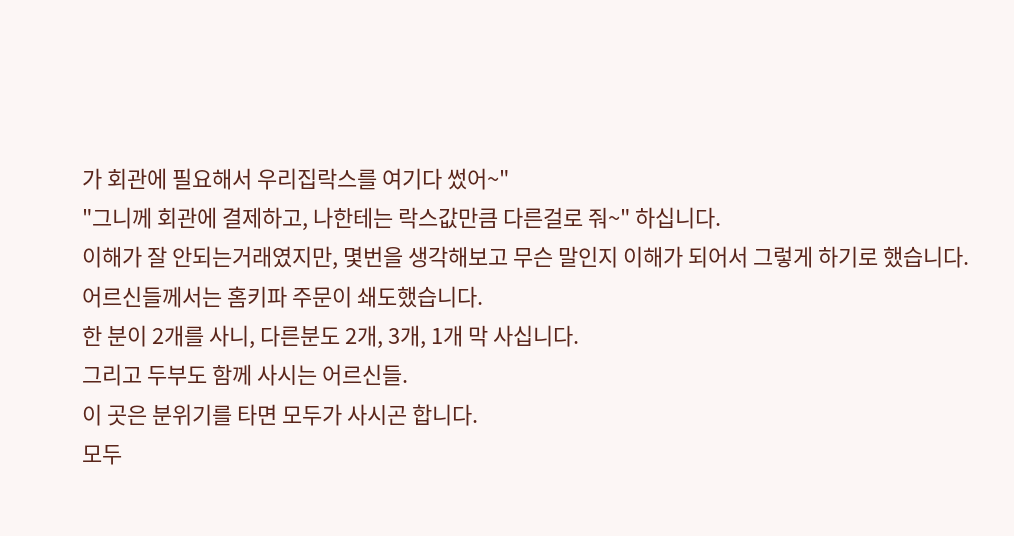가 회관에 필요해서 우리집락스를 여기다 썼어~"
"그니께 회관에 결제하고, 나한테는 락스값만큼 다른걸로 줘~" 하십니다.
이해가 잘 안되는거래였지만, 몇번을 생각해보고 무슨 말인지 이해가 되어서 그렇게 하기로 했습니다.
어르신들께서는 홈키파 주문이 쇄도했습니다.
한 분이 2개를 사니, 다른분도 2개, 3개, 1개 막 사십니다.
그리고 두부도 함께 사시는 어르신들.
이 곳은 분위기를 타면 모두가 사시곤 합니다.
모두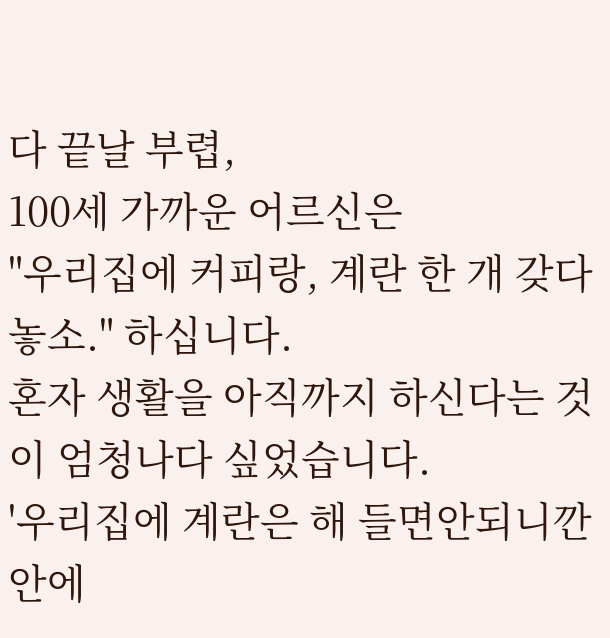다 끝날 부렵,
100세 가까운 어르신은
"우리집에 커피랑, 계란 한 개 갖다놓소." 하십니다.
혼자 생활을 아직까지 하신다는 것이 엄청나다 싶었습니다.
'우리집에 계란은 해 들면안되니깐 안에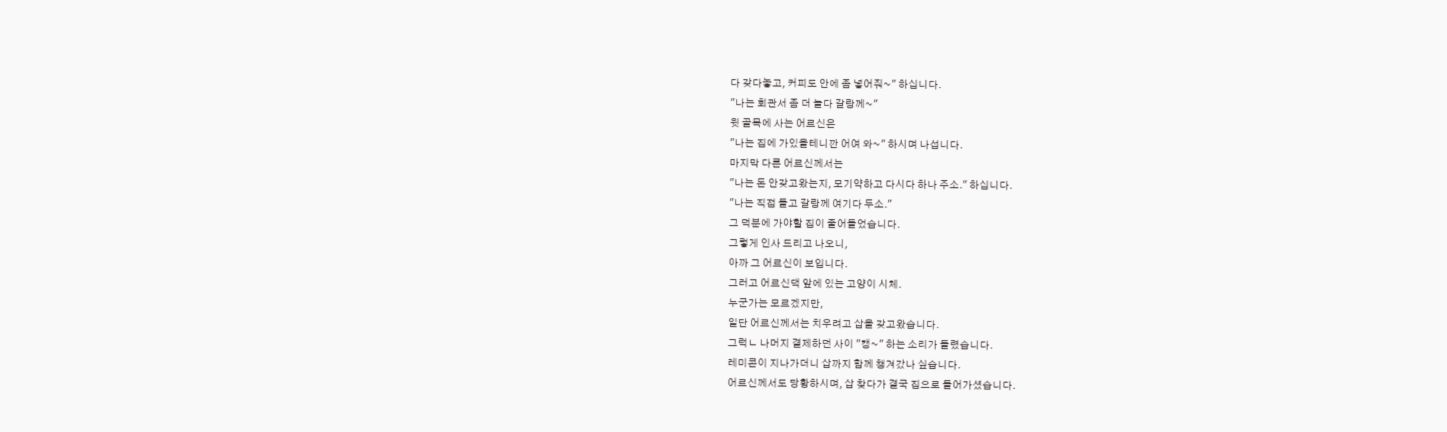다 갖다놓고, 커피도 안에 좀 넣어줘~" 하십니다.
"나는 회관서 좀 더 놀다 갈랑께~"
윗 골목에 사는 어르신은
"나는 집에 가있을테니깐 어여 와~" 하시며 나섭니다.
마지막 다른 어르신께서는
"나는 돈 안갖고왔는지, 모기약하고 다시다 하나 주소." 하십니다.
"나는 직접 들고 갈랑께 여기다 두소."
그 덕분에 가야할 집이 줄어들었습니다.
그렇게 인사 드리고 나오니,
아까 그 어르신이 보입니다.
그러고 어르신댁 앞에 있는 고양이 시체.
누군가는 모르겠지만,
일단 어르신께서는 치우려고 삽을 갖고왔습니다.
그럭ㄴ 나머지 결제하던 사이 "캥~" 하는 소리가 들렸습니다.
레미콘이 지나가더니 삽까지 함께 챙겨갔나 싶습니다.
어르신께서도 당황하시며, 삽 찾다가 결국 집으로 들어가셨습니다.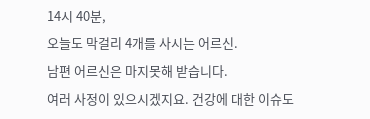14시 40분,
오늘도 막걸리 4개를 사시는 어르신.
남편 어르신은 마지못해 받습니다.
여러 사정이 있으시겠지요. 건강에 대한 이슈도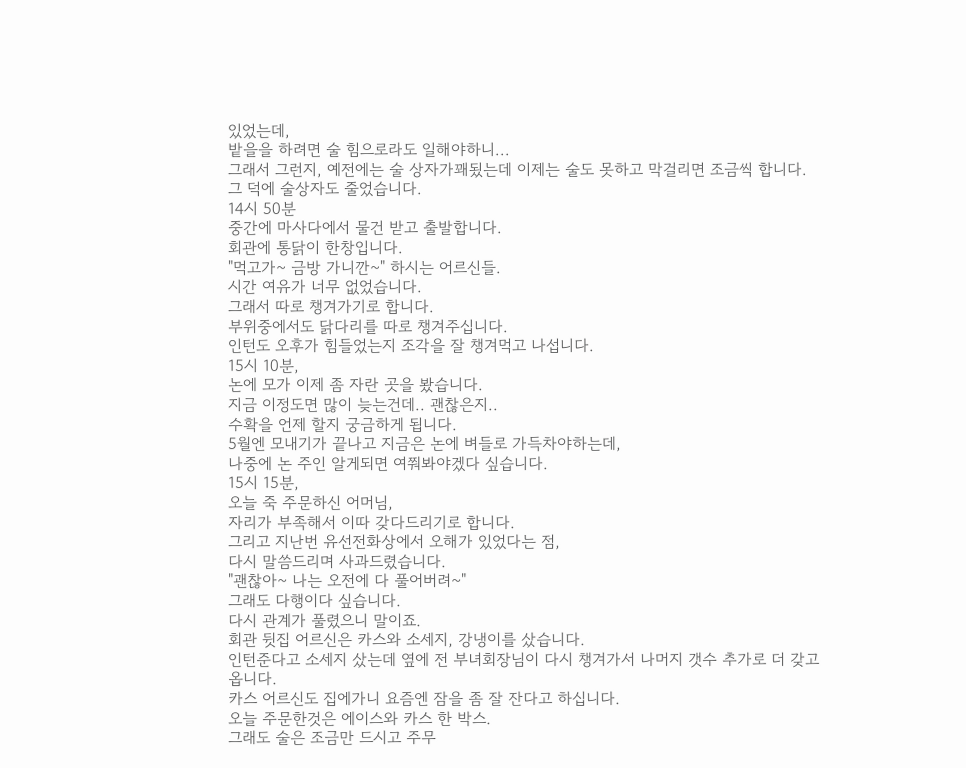있었는데,
밭을을 하려면 술 힘으로라도 일해야하니...
그래서 그런지, 예전에는 술 상자가꽤됬는데 이제는 술도 못하고 막걸리면 조금씩 합니다.
그 덕에 술상자도 줄었습니다.
14시 50분
중간에 마사다에서 물건 받고 출발합니다.
회관에 통닭이 한창입니다.
"먹고가~ 금방 가니깐~" 하시는 어르신들.
시간 여유가 너무 없었습니다.
그래서 따로 챙겨가기로 합니다.
부위중에서도 닭다리를 따로 챙겨주십니다.
인턴도 오후가 힘들었는지 조각을 잘 챙겨먹고 나섭니다.
15시 10분,
논에 모가 이제 좀 자란 곳을 봤습니다.
지금 이정도면 많이 늦는건데.. 괜찮은지..
수확을 언제 할지 궁금하게 됩니다.
5월엔 모내기가 끝나고 지금은 논에 벼들로 가득차야하는데,
나중에 논 주인 알게되면 여쭤봐야겠다 싶습니다.
15시 15분,
오늘 죽 주문하신 어머님,
자리가 부족해서 이따 갖다드리기로 합니다.
그리고 지난번 유선전화상에서 오해가 있었다는 점,
다시 말씀드리며 사과드렸습니다.
"괜찮아~ 나는 오전에 다 풀어버려~"
그래도 다행이다 싶습니다.
다시 관계가 풀렸으니 말이죠.
회관 뒷집 어르신은 카스와 소세지, 강냉이를 샀습니다.
인턴준다고 소세지 샀는데 옆에 전 부녀회장님이 다시 챙겨가서 나머지 갯수 추가로 더 갖고옵니다.
카스 어르신도 집에가니 요즘엔 잠을 좀 잘 잔다고 하십니다.
오늘 주문한것은 에이스와 카스 한 박스.
그래도 술은 조금만 드시고 주무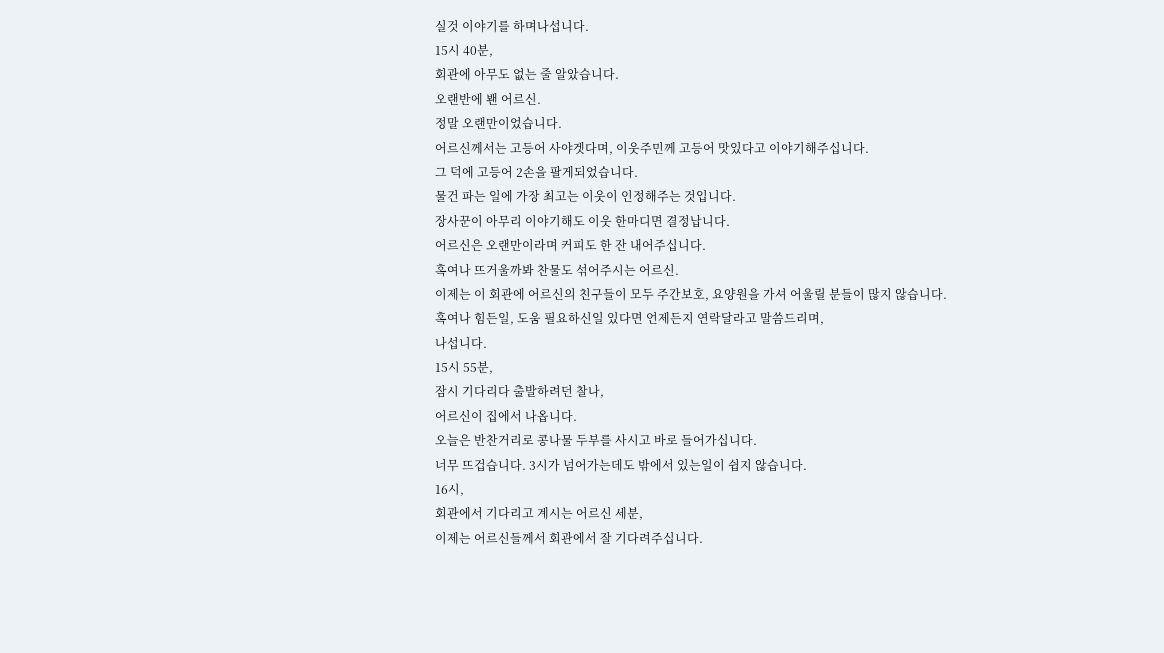실것 이야기를 하며나섭니다.
15시 40분,
회관에 아무도 없는 줄 알았습니다.
오랜반에 봰 어르신.
정말 오랜만이었습니다.
어르신께서는 고등어 사야겟다며, 이웃주민께 고등어 맛있다고 이야기해주십니다.
그 덕에 고등어 2손을 팔게되었습니다.
물건 파는 일에 가장 최고는 이웃이 인정해주는 것입니다.
장사꾼이 아무리 이야기해도 이웃 한마디면 결정납니다.
어르신은 오랜만이라며 커피도 한 잔 내어주십니다.
혹여나 뜨거울까봐 찬물도 섞어주시는 어르신.
이제는 이 회관에 어르신의 친구들이 모두 주간보호, 요양원을 가셔 어울릴 분들이 많지 않습니다.
혹여나 힘든일, 도움 필요하신일 있다면 언제든지 연락달라고 말씀드리며,
나섭니다.
15시 55분,
잠시 기다리다 출발하려던 찰나,
어르신이 집에서 나옵니다.
오늘은 반찬거리로 콩나물 두부를 사시고 바로 들어가십니다.
너무 뜨겁습니다. 3시가 넘어가는데도 밖에서 있는일이 쉽지 않습니다.
16시,
회관에서 기다리고 계시는 어르신 세분,
이제는 어르신들께서 회관에서 잘 기다려주십니다.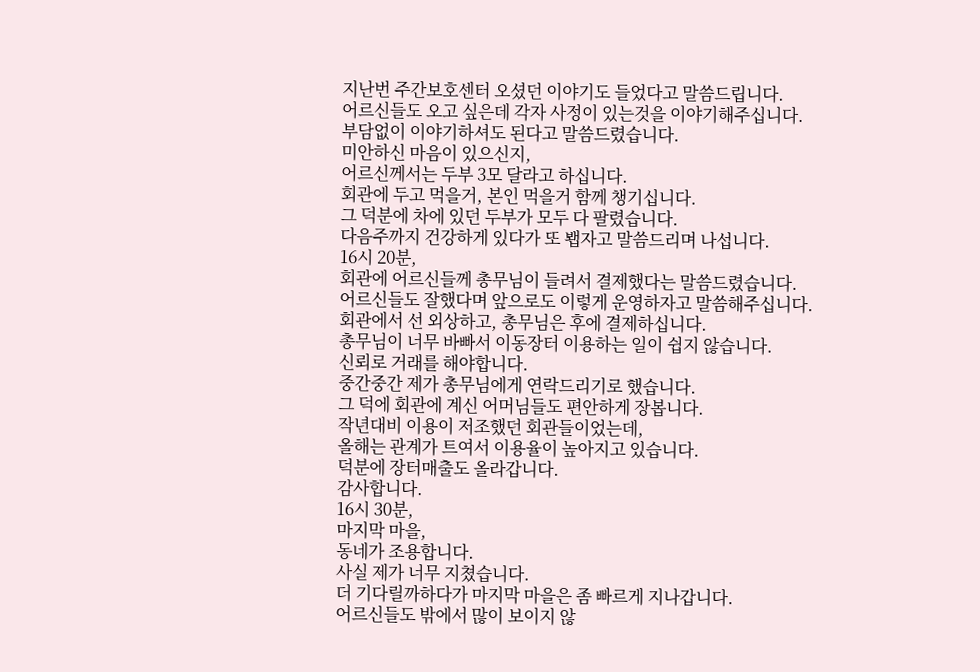지난번 주간보호센터 오셨던 이야기도 들었다고 말씀드립니다.
어르신들도 오고 싶은데 각자 사정이 있는것을 이야기해주십니다.
부담없이 이야기하셔도 된다고 말씀드렸습니다.
미안하신 마음이 있으신지,
어르신께서는 두부 3모 달라고 하십니다.
회관에 두고 먹을거, 본인 먹을거 함께 챙기십니다.
그 덕분에 차에 있던 두부가 모두 다 팔렸습니다.
다음주까지 건강하게 있다가 또 봽자고 말씀드리며 나섭니다.
16시 20분,
회관에 어르신들께 총무님이 들려서 결제했다는 말씀드렸습니다.
어르신들도 잘했다며 앞으로도 이렇게 운영하자고 말씀해주십니다.
회관에서 선 외상하고, 총무님은 후에 결제하십니다.
총무님이 너무 바빠서 이동장터 이용하는 일이 쉽지 않습니다.
신뢰로 거래를 해야합니다.
중간중간 제가 총무님에게 연락드리기로 했습니다.
그 덕에 회관에 계신 어머님들도 편안하게 장봅니다.
작년대비 이용이 저조했던 회관들이었는데,
올해는 관계가 트여서 이용율이 높아지고 있습니다.
덕분에 장터매출도 올라갑니다.
감사합니다.
16시 30분,
마지막 마을,
동네가 조용합니다.
사실 제가 너무 지쳤습니다.
더 기다릴까하다가 마지막 마을은 좀 빠르게 지나갑니다.
어르신들도 밖에서 많이 보이지 않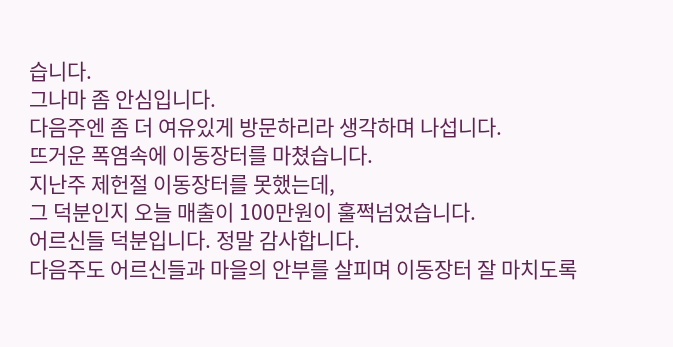습니다.
그나마 좀 안심입니다.
다음주엔 좀 더 여유있게 방문하리라 생각하며 나섭니다.
뜨거운 폭염속에 이동장터를 마쳤습니다.
지난주 제헌절 이동장터를 못했는데,
그 덕분인지 오늘 매출이 100만원이 훌쩍넘었습니다.
어르신들 덕분입니다. 정말 감사합니다.
다음주도 어르신들과 마을의 안부를 살피며 이동장터 잘 마치도록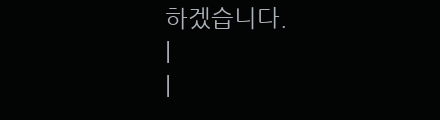하겠습니다.
|
|